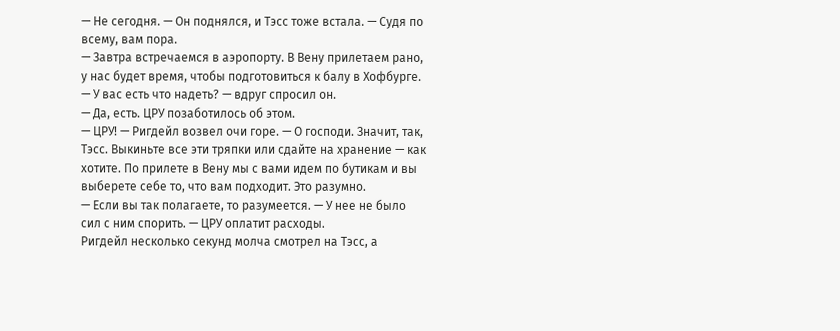— Не сегодня. — Он поднялся, и Тэсс тоже встала. — Судя по всему, вам пора.
— Завтра встречаемся в аэропорту. В Вену прилетаем рано, у нас будет время, чтобы подготовиться к балу в Хофбурге.
— У вас есть что надеть? — вдруг спросил он.
— Да, есть. ЦРУ позаботилось об этом.
— ЦРУ! — Ригдейл возвел очи горе. — О господи. Значит, так, Тэсс. Выкиньте все эти тряпки или сдайте на хранение — как хотите. По прилете в Вену мы с вами идем по бутикам и вы выберете себе то, что вам подходит. Это разумно.
— Если вы так полагаете, то разумеется. — У нее не было сил с ним спорить. — ЦРУ оплатит расходы.
Ригдейл несколько секунд молча смотрел на Тэсс, а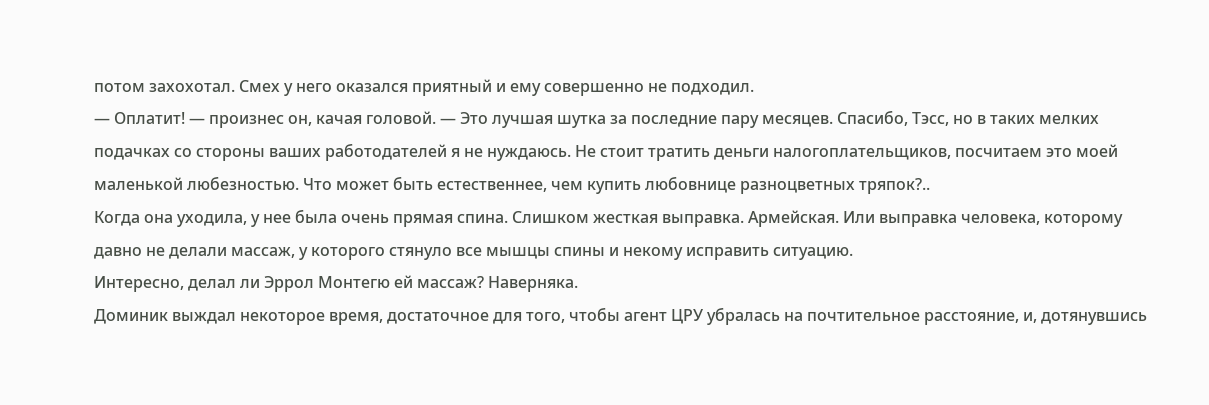потом захохотал. Смех у него оказался приятный и ему совершенно не подходил.
— Оплатит! — произнес он, качая головой. — Это лучшая шутка за последние пару месяцев. Спасибо, Тэсс, но в таких мелких подачках со стороны ваших работодателей я не нуждаюсь. Не стоит тратить деньги налогоплательщиков, посчитаем это моей маленькой любезностью. Что может быть естественнее, чем купить любовнице разноцветных тряпок?..
Когда она уходила, у нее была очень прямая спина. Слишком жесткая выправка. Армейская. Или выправка человека, которому давно не делали массаж, у которого стянуло все мышцы спины и некому исправить ситуацию.
Интересно, делал ли Эррол Монтегю ей массаж? Наверняка.
Доминик выждал некоторое время, достаточное для того, чтобы агент ЦРУ убралась на почтительное расстояние, и, дотянувшись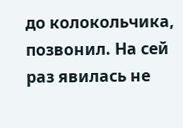до колокольчика, позвонил. На сей раз явилась не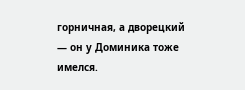горничная, а дворецкий — он у Доминика тоже имелся.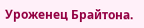Уроженец Брайтона.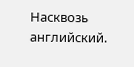Насквозь английский.